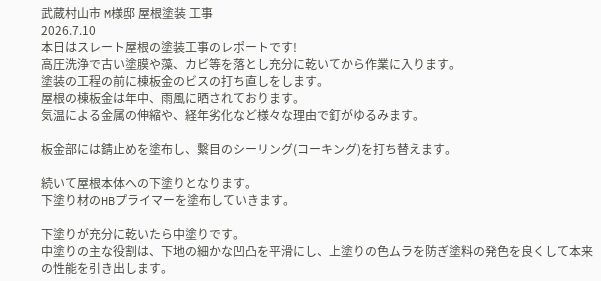武蔵村山市 M様邸 屋根塗装 工事
2026.7.10
本日はスレート屋根の塗装工事のレポートです!
高圧洗浄で古い塗膜や藻、カビ等を落とし充分に乾いてから作業に入ります。
塗装の工程の前に棟板金のビスの打ち直しをします。
屋根の棟板金は年中、雨風に晒されております。
気温による金属の伸縮や、経年劣化など様々な理由で釘がゆるみます。

板金部には錆止めを塗布し、繫目のシーリング(コーキング)を打ち替えます。

続いて屋根本体への下塗りとなります。
下塗り材のHBプライマーを塗布していきます。

下塗りが充分に乾いたら中塗りです。
中塗りの主な役割は、下地の細かな凹凸を平滑にし、上塗りの色ムラを防ぎ塗料の発色を良くして本来の性能を引き出します。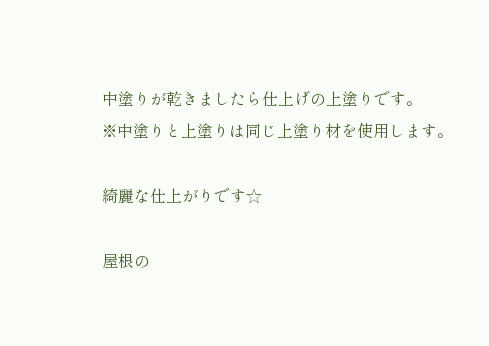中塗りが乾きましたら仕上げの上塗りです。
※中塗りと上塗りは同じ上塗り材を使用します。

綺麗な仕上がりです☆

屋根の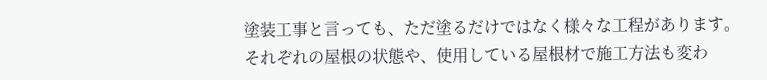塗装工事と言っても、ただ塗るだけではなく様々な工程があります。
それぞれの屋根の状態や、使用している屋根材で施工方法も変わ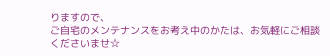りますので、
ご自宅のメンテナンスをお考え中のかたは、お気軽にご相談くださいませ☆